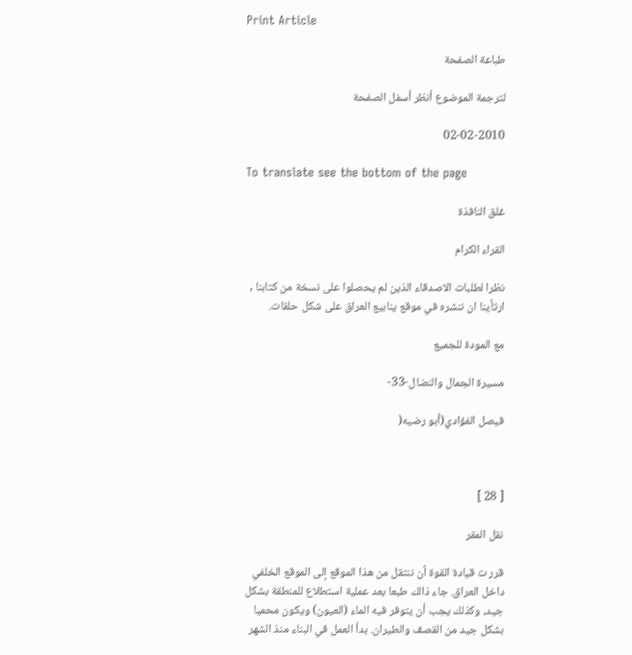Print Article

طباعة الصفحة

لترجمة الموضوع أنظر أسفل الصفحة

02-02-2010

To translate see the bottom of the page

غلق النافذة

القراء الكرام

نظرا لطلبات الاصدقاء الذين لم يحصلوا على نسخة من كتابنا , ارتأينا ان ننشره في موقع ينابيع العراق على شكل حلقات.

مع المودة للجميع

مسيرة الجمال والنضال-33-

فيصل الفؤادي(أبو رضيه(



[ 28 ]

نقل المقر

قرر ت قيادة القوة أن ننتقل من هذا الموقع إلى الموقع الخلفي داخل العراق. جاء ذالك طبعا بعد عملية استطلاع للمنطقة بشكل جيد، وكذلك يجب أن يتوفر فيه الماء (العيون) ويكون محميا بشكل جيد من القصف والطيران. بدأ العمل في البناء منذ الشهر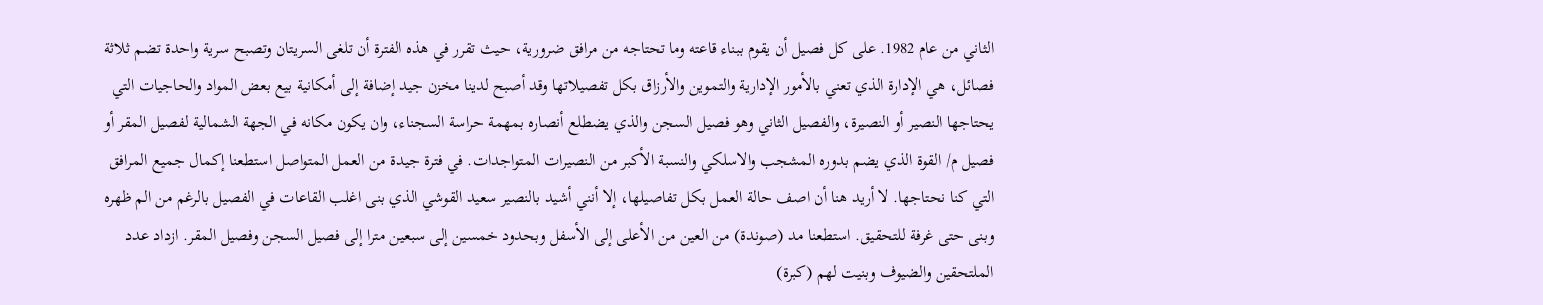الثاني من عام 1982. على كل فصيل أن يقوم ببناء قاعته وما تحتاجه من مرافق ضرورية، حيث تقرر في هذه الفترة أن تلغى السريتان وتصبح سرية واحدة تضم ثلاثة فصائل، هي الإدارة الذي تعني بالأمور الإدارية والتموين والأرزاق بكل تفصيلاتها وقد أصبح لدينا مخزن جيد إضافة إلى أمكانية بيع بعض المواد والحاجيات التي يحتاجها النصير أو النصيرة، والفصيل الثاني وهو فصيل السجن والذي يضطلع أنصاره بمهمة حراسة السجناء، وان يكون مكانه في الجهة الشمالية لفصيل المقر أو فصيل م/ القوة الذي يضم بدوره المشجب والاسلكي والنسبة الأكبر من النصيرات المتواجدات. في فترة جيدة من العمل المتواصل استطعنا إكمال جميع المرافق التي كنا نحتاجها. لا أريد هنا أن اصف حالة العمل بكل تفاصيلها، إلا أنني أشيد بالنصير سعيد القوشي الذي بنى اغلب القاعات في الفصيل بالرغم من الم ظهره وبنى حتى غرفة للتحقيق. استطعنا مد (صوندة) من العين من الأعلى إلى الأسفل وبحدود خمسين إلى سبعين مترا إلى فصيل السجن وفصيل المقر. ازداد عدد الملتحقين والضيوف وبنيت لهم (كبرة)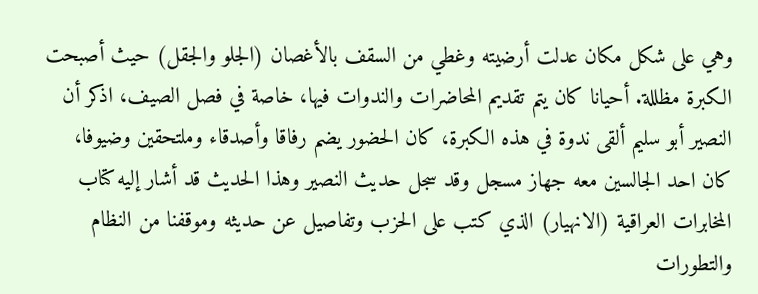وهي على شكل مكان عدلت أرضيته وغطي من السقف بالأغصان (الجلو والجقل) حيث أصبحت الكبرة مظللة. أحيانا كان يتم تقديم المحاضرات والندوات فيها، خاصة في فصل الصيف، اذكر أن النصير أبو سليم ألقى ندوة في هذه الكبرة، كان الحضور يضم رفاقا وأصدقاء وملتحقين وضيوفا، كان احد الجالسين معه جهاز مسجل وقد سجل حديث النصير وهذا الحديث قد أشار إليه كتاب المخابرات العراقية (الانهيار) الذي كتب على الحزب وتفاصيل عن حديثه وموقفنا من النظام والتطورات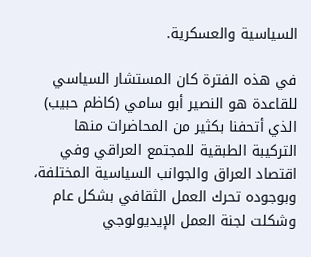السياسية والعسكرية.

في هذه الفترة كان المستشار السياسي للقاعدة هو النصير أبو سامي (كاظم حبيب) الذي أتحفنا بكثير من المحاضرات منها التركيبة الطبقية للمجتمع العراقي وفي اقتصاد العراق والجوانب السياسية المختلفة، وبوجوده تحرك العمل الثقافي بشكل عام وشكلت لجنة العمل الإيديولوجي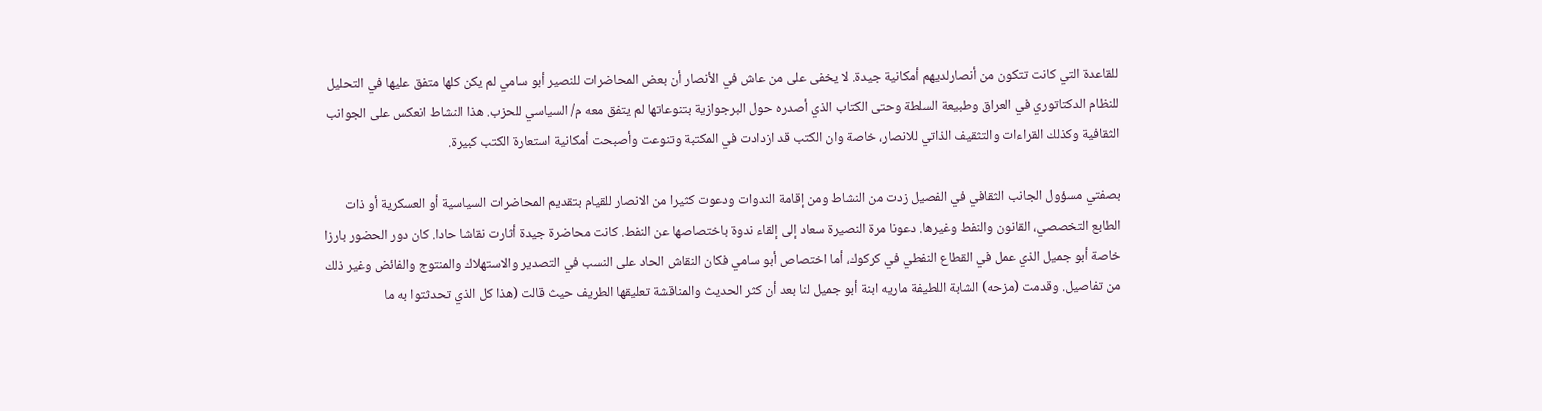للقاعدة التي كانت تتكون من أنصارلديهم أمكانية جيدة. لا يخفى على من عاش في الأنصار أن بعض المحاضرات للنصير أبو سامي لم يكن كلها متفق عليها في التحليل للنظام الدكتاتوري في العراق وطبيعة السلطة وحتى الكتاب الذي أصدره حول البرجوازية بتنوعاتها لم يتفق معه م/ السياسي للحزب. هذا النشاط انعكس على الجوانب الثقافية وكذلك القراءات والتثقيف الذاتي للانصار، خاصة وان الكتب قد ازدادت في المكتبة وتنوعت وأصبحت أمكانية استعارة الكتب كبيرة.

بصفتي مسؤول الجانب الثقافي في الفصيل زدت من النشاط ومن إقامة الندوات ودعوت كثيرا من الانصار للقيام بتقديم المحاضرات السياسية أو العسكرية أو ذات الطابع التخصصي، القانون والنفط وغيرها. دعونا مرة النصيرة سعاد إلى إلقاء ندوة باختصاصها عن النفط. كانت محاضرة جيدة أثارت نقاشا حادا. كان دور الحضور بارزا خاصة أبو جميل الذي عمل في القطاع النفطي في كركوك، أما اختصاص أبو سامي فكان النقاش الحاد على النسب في التصدير والاستهلاك والمنتوج والفائض وغير ذلك من تفاصيل. وقدمت (مزحه) الشابة اللطيفة ماريه ابنة أبو جميل لنا بعد أن كثر الحديث والمناقشة تعليقها الطريف حيث قالت (هذا كل الذي تحدثتوا به ما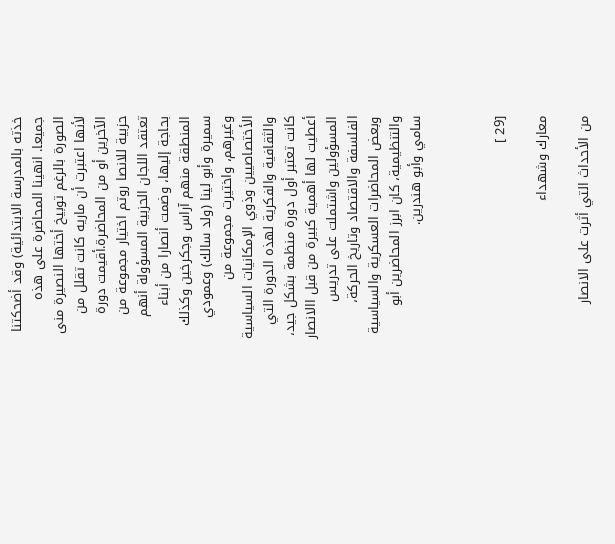خذته بالمدرسة الابتدائية) وقد أضحكتنا جميعا. انهينا المحاضرة على هذه الصورة بالرغم توبيخ أختها النصيرة منى لأنها اعتبرت أن ماريه كانت تقلل من الآخرين أو من المحاضرة.أقيمت دورة حزبية للانصا روتم اختيار مجموعة من تعتقد اللجان الحزبية المسؤولة أنهم بحاجة إليها، وضمت أنصارا من أبناء المنطقة منهم آراس وجكرخين وكذلك  سميرة وأبو لينا (ولد سالك) وعمودي وغيرهم، واختيرت مجموعة من الأختصاصيين وذوي الإمكانيات السياسية والثقافية والفكرية لهذه الدورة التي كانت تعتبر أول دورة منظمة بشكل جيد، أعطيت لها أهمية كبيرة من قبل االانصار المسؤولين واشتملت على تدريس الفلسفة والاقتصاد وتاريخ الحركة، وبعض المحاضرات العسكرية والسياسية والتنظيمية، كان ابرز المحاضرين أبو سامي وأبو هندرين.



[29 ]

معارك وشهداء

من الأحداث التي أثرت على الانصار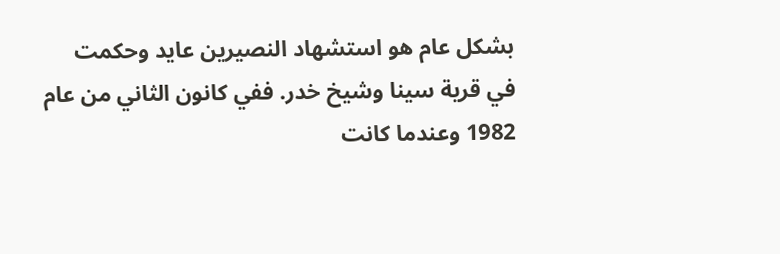بشكل عام هو استشهاد النصيرين عايد وحكمت في قرية سينا وشيخ خدر. ففي كانون الثاني من عام 1982 وعندما كانت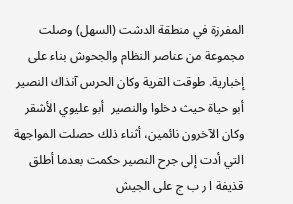المفرزة في منطقة الدشت (السهل) وصلت مجموعة من عناصر النظام والجحوش بناء على إخبارية. طوقت القرية وكان الحرس آنذاك النصير أبو حياة حيث دخلوا والنصير  أبو عليوي الأشقر وكان الآخرون نائمين، أثناء ذلك حصلت المواجهة التي أدت إلى جرح النصير حكمت بعدما أطلق قذيفة ا ر ب ج على الجيش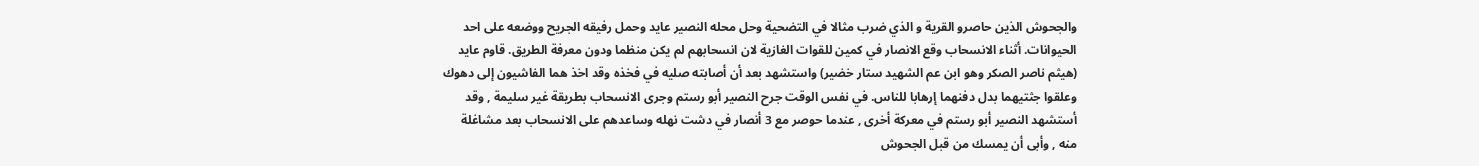والجحوش الذين حاصرو القرية و الذي ضرب مثالا في التضحية وحل محله النصير عايد وحمل رفيقه الجريح ووضعه على احد الحيوانات. أثناء الانسحاب وقع الانصار في كمين للقوات الغازية لان انسحابهم لم يكن منظما ودون معرفة الطريق. قاوم عايد (هيثم ناصر الصكر وهو ابن عم الشهيد ستار خضير) واستشهد بعد أن أصابته صليه في فخذه وقد اخذ هما الفاشيون إلى دهوك وعلقوا جثتيهما بدل دفنهما إرهابا للناس. في نفس الوقت جرح النصير أبو رستم وجرى الانسحاب بطريقة غير سليمة , وقد أستشهد النصير أبو رستم في معركة أخرى , عندما حوصر مع 3 أنصار في دشت نهله وساعدهم على الانسحاب بعد مشاغلة منه , وأبى أن يمسك من قبل الجحوش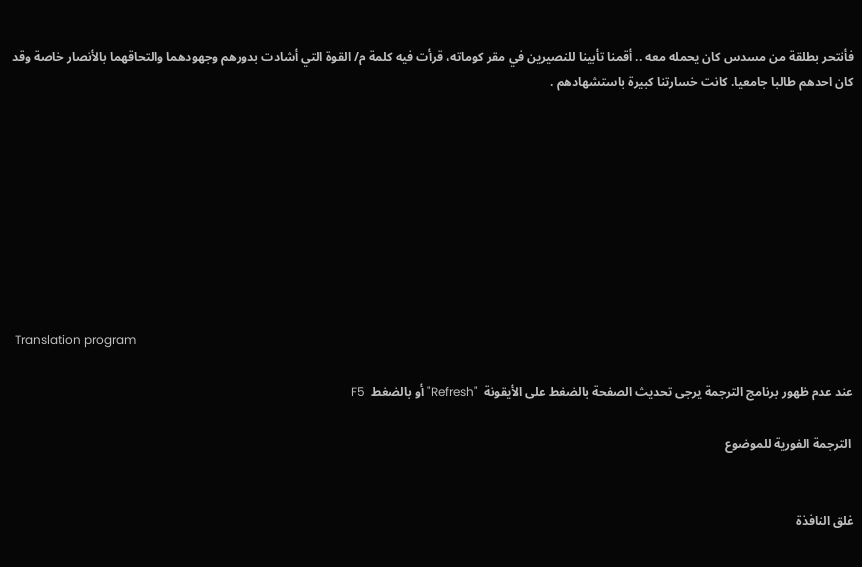فأنتحر بطلقة من مسدس كان يحمله معه .. أقمنا تأبينا للنصيرين في مقر كوماته، قرأت فيه كلمة م/ القوة التي أشادت بدورهم وجهودهما والتحاقهما بالأنصار خاصة وقد كان احدهم طالبا جامعيا. كانت خسارتنا كبيرة باستشهادهم .









 Translation program

عند عدم ظهور برنامج الترجمة يرجى تحديث الصفحة بالضغط على الأيقونة  "Refresh" أو بالضغط  F5

 الترجمة الفورية للموضوع


غلق النافذة